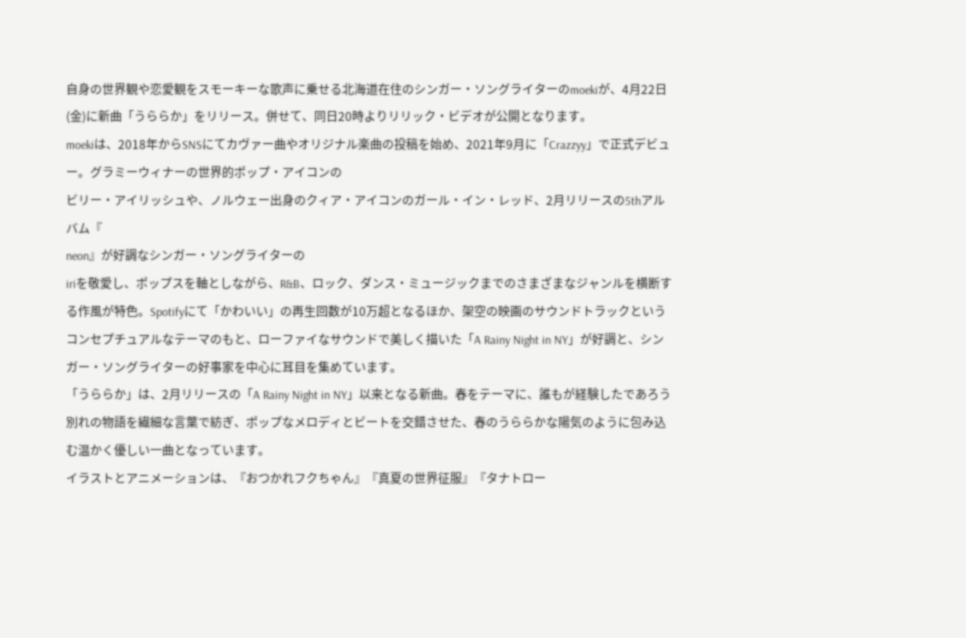自身の世界観や恋愛観をスモーキーな歌声に乗せる北海道在住のシンガー・ソングライターのmoekiが、4月22日(金)に新曲「うららか」をリリース。併せて、同日20時よりリリック・ビデオが公開となります。
moekiは、2018年からSNSにてカヴァー曲やオリジナル楽曲の投稿を始め、2021年9月に「Crazzyy」で正式デビュー。グラミーウィナーの世界的ポップ・アイコンの
ビリー・アイリッシュや、ノルウェー出身のクィア・アイコンのガール・イン・レッド、2月リリースの5thアルバム『
neon』が好調なシンガー・ソングライターの
iriを敬愛し、ポップスを軸としながら、R&B、ロック、ダンス・ミュージックまでのさまざまなジャンルを横断する作風が特色。Spotifyにて「かわいい」の再生回数が10万超となるほか、架空の映画のサウンドトラックというコンセプチュアルなテーマのもと、ローファイなサウンドで美しく描いた「A Rainy Night in NY」が好調と、シンガー・ソングライターの好事家を中心に耳目を集めています。
「うららか」は、2月リリースの「A Rainy Night in NY」以来となる新曲。春をテーマに、誰もが経験したであろう別れの物語を繊細な言葉で紡ぎ、ポップなメロディとビートを交錯させた、春のうららかな陽気のように包み込む温かく優しい一曲となっています。
イラストとアニメーションは、『おつかれフクちゃん』『真夏の世界征服』『タナトロー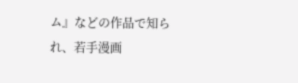ム』などの作品で知られ、若手漫画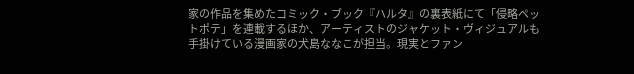家の作品を集めたコミック・ブック『ハルタ』の裏表紙にて「侵略ペットポテ」を連載するほか、アーティストのジャケット・ヴィジュアルも手掛けている漫画家の犬島ななこが担当。現実とファン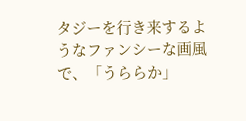タジーを行き来するようなファンシーな画風で、「うららか」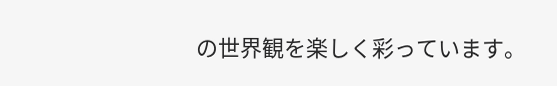の世界観を楽しく彩っています。